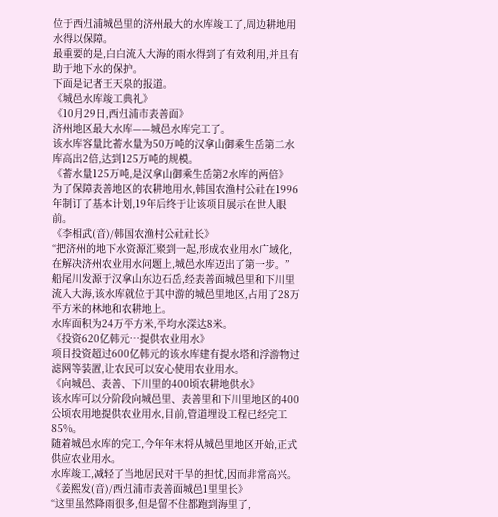位于西归浦城邑里的济州最大的水库竣工了,周边耕地用水得以保障。
最重要的是,白白流入大海的雨水得到了有效利用,并且有助于地下水的保护。
下面是记者王天泉的报道。
《城邑水库竣工典礼》
《10月29日,西归浦市表善面》
济州地区最大水库——城邑水库完工了。
该水库容量比蓄水量为50万吨的汉拿山御乘生岳第二水库高出2倍,达到125万吨的规模。
《蓄水量125万吨,是汉拿山御乘生岳第2水库的两倍》
为了保障表善地区的农耕地用水,韩国农渔村公社在1996年制订了基本计划,19年后终于让该项目展示在世人眼前。
《李相武(音)/韩国农渔村公社社长》
“把济州的地下水资源汇聚到一起,形成农业用水广域化,在解决济州农业用水问题上,城邑水库迈出了第一步。”
船尾川发源于汉拿山东边石岳,经表善面城邑里和下川里流入大海,该水库就位于其中游的城邑里地区,占用了28万平方米的林地和农耕地上。
水库面积为24万平方米,平均水深达8米。
《投资620亿韩元…提供农业用水》
项目投资超过600亿韩元的该水库建有提水塔和浮游物过滤网等装置,让农民可以安心使用农业用水。
《向城邑、表善、下川里的400顷农耕地供水》
该水库可以分阶段向城邑里、表善里和下川里地区的400公顷农用地提供农业用水,目前,管道埋设工程已经完工85%。
随着城邑水库的完工,今年年末将从城邑里地区开始,正式供应农业用水。
水库竣工,减轻了当地居民对干旱的担忧,因而非常高兴。
《姜熙发(音)/西归浦市表善面城邑1里里长》
“这里虽然降雨很多,但是留不住都跑到海里了,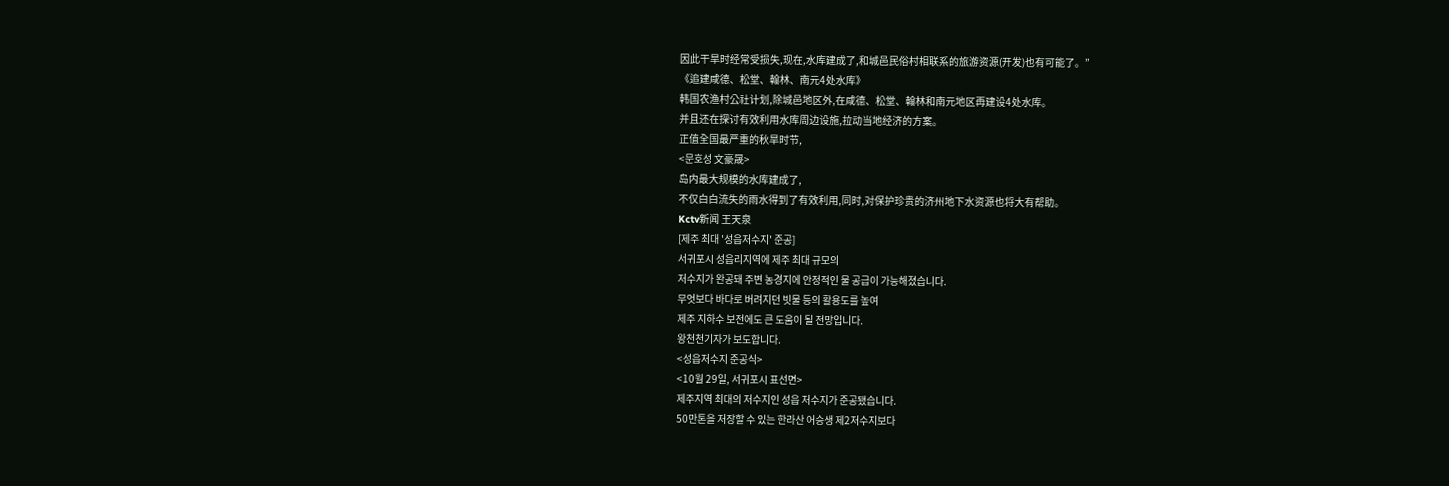因此干旱时经常受损失,现在,水库建成了,和城邑民俗村相联系的旅游资源(开发)也有可能了。”
《追建咸德、松堂、翰林、南元4处水库》
韩国农渔村公社计划,除城邑地区外,在咸德、松堂、翰林和南元地区再建设4处水库。
并且还在探讨有效利用水库周边设施,拉动当地经济的方案。
正值全国最严重的秋旱时节,
<문호성 文豪晟>
岛内最大规模的水库建成了,
不仅白白流失的雨水得到了有效利用,同时,对保护珍贵的济州地下水资源也将大有帮助。
Kctv新闻 王天泉
[제주 최대 '성읍저수지' 준공]
서귀포시 성읍리지역에 제주 최대 규모의
저수지가 완공돼 주변 농경지에 안정적인 물 공급이 가능해졌습니다.
무엇보다 바다로 버려지던 빗물 등의 활용도를 높여
제주 지하수 보전에도 큰 도움이 될 전망입니다.
왕천천기자가 보도합니다.
<성읍저수지 준공식>
<10월 29일, 서귀포시 표선면>
제주지역 최대의 저수지인 성읍 저수지가 준공됐습니다.
50만톤을 저장할 수 있는 한라산 어승생 제2저수지보다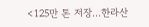<125만 톤 저장…한라산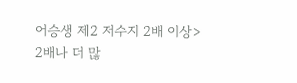어승생 제2 저수지 2배 이상>
2배나 더 많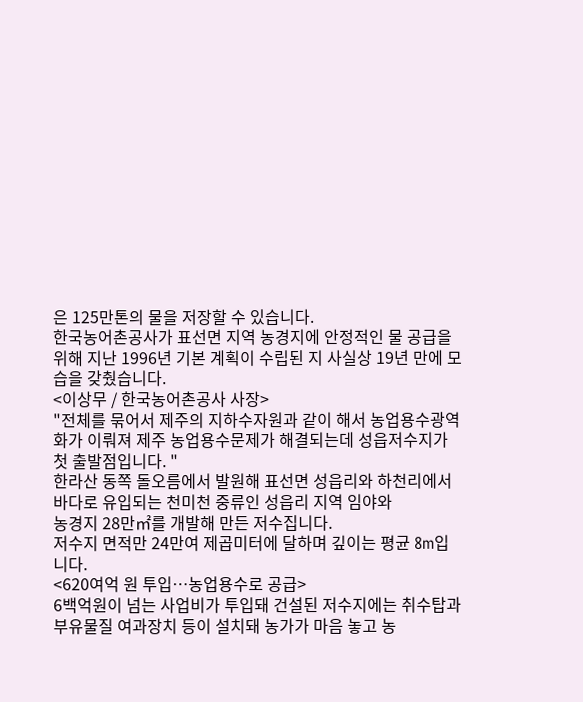은 125만톤의 물을 저장할 수 있습니다.
한국농어촌공사가 표선면 지역 농경지에 안정적인 물 공급을 위해 지난 1996년 기본 계획이 수립된 지 사실상 19년 만에 모습을 갖췄습니다.
<이상무 / 한국농어촌공사 사장>
"전체를 묶어서 제주의 지하수자원과 같이 해서 농업용수광역화가 이뤄져 제주 농업용수문제가 해결되는데 성읍저수지가 첫 출발점입니다. "
한라산 동쪽 돌오름에서 발원해 표선면 성읍리와 하천리에서
바다로 유입되는 천미천 중류인 성읍리 지역 임야와
농경지 28만㎡를 개발해 만든 저수집니다.
저수지 면적만 24만여 제곱미터에 달하며 깊이는 평균 8m입니다.
<620여억 원 투입…농업용수로 공급>
6백억원이 넘는 사업비가 투입돼 건설된 저수지에는 취수탑과 부유물질 여과장치 등이 설치돼 농가가 마음 놓고 농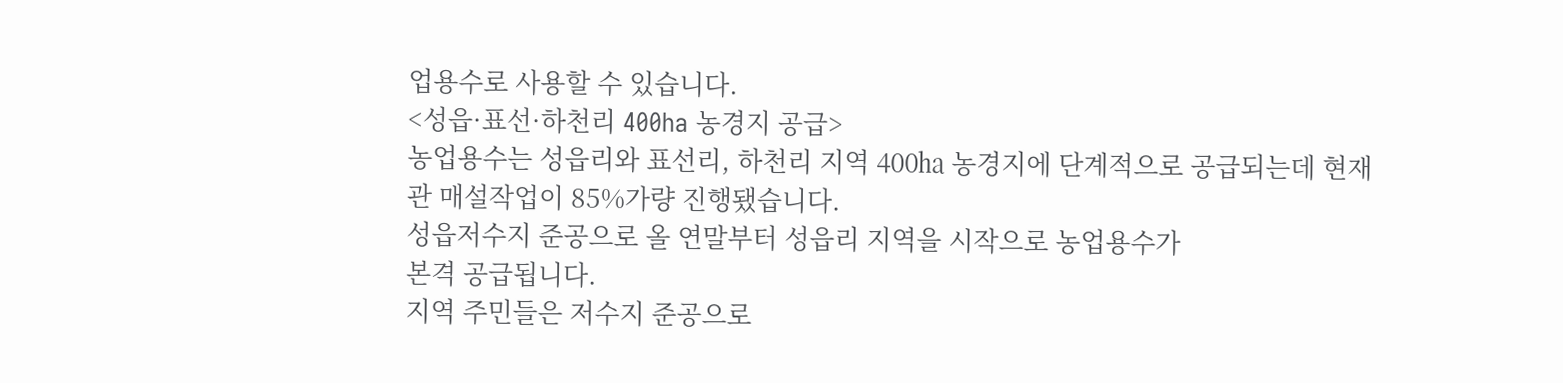업용수로 사용할 수 있습니다.
<성읍·표선·하천리 400ha 농경지 공급>
농업용수는 성읍리와 표선리, 하천리 지역 400㏊ 농경지에 단계적으로 공급되는데 현재 관 매설작업이 85%가량 진행됐습니다.
성읍저수지 준공으로 올 연말부터 성읍리 지역을 시작으로 농업용수가
본격 공급됩니다.
지역 주민들은 저수지 준공으로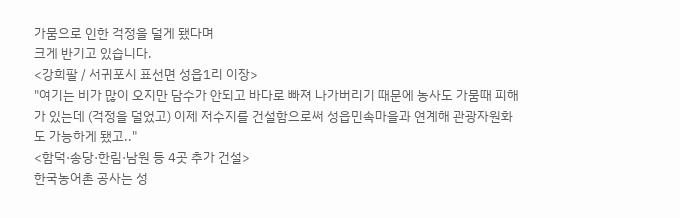가뭄으로 인한 걱정을 덜게 됐다며
크게 반기고 있습니다.
<강희팔 / 서귀포시 표선면 성읍1리 이장>
"여기는 비가 많이 오지만 담수가 안되고 바다로 빠져 나가버리기 때문에 농사도 가뭄때 피해가 있는데 (걱정을 덜었고) 이제 저수지를 건설함으로써 성읍민속마을과 연계해 관광자원화도 가능하게 됐고.."
<함덕·송당·한림·남원 등 4곳 추가 건설>
한국농어촌 공사는 성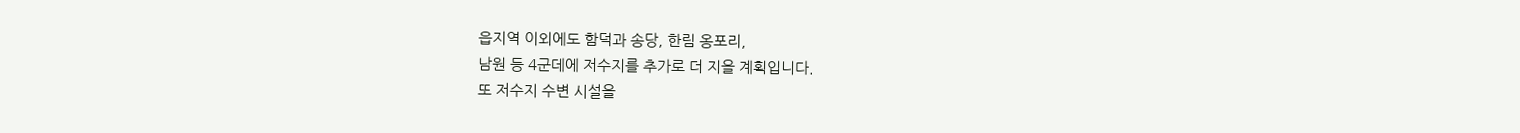읍지역 이외에도 함덕과 송당, 한림 옹포리,
남원 등 4군데에 저수지를 추가로 더 지을 계획입니다.
또 저수지 수변 시설을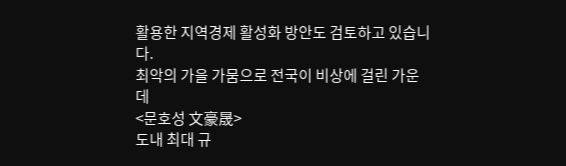활용한 지역경제 활성화 방안도 검토하고 있습니다.
최악의 가을 가뭄으로 전국이 비상에 걸린 가운데
<문호성 文豪晟>
도내 최대 규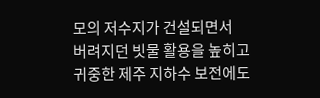모의 저수지가 건설되면서
버려지던 빗물 활용을 높히고 귀중한 제주 지하수 보전에도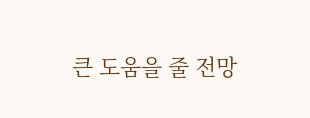큰 도움을 줄 전망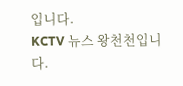입니다.
KCTV 뉴스 왕천천입니다.